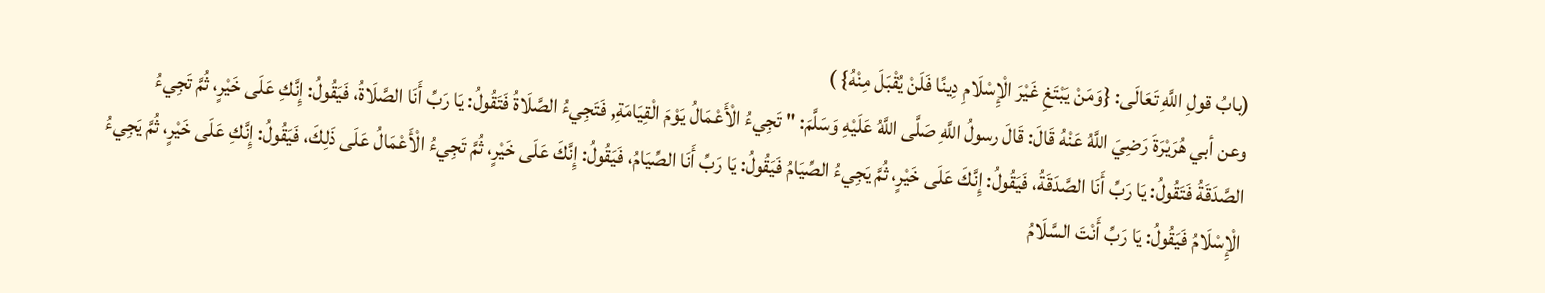(بابُ قولِ اللَّهِ تَعَالَى: {وَمَنْ يَبْتَغِ غَيْرَ الْإِسْلَامِ دِينًا فَلَنْ يُقْبَلَ مِنْهُ} )
وعن أبي هُرَيْرَةَ رَضِيَ اللَّهُ عَنْهُ قَالَ: قَالَ رسولُ اللَّهِ صَلَّى اللَّهُ عَلَيْهِ وَسَلَّمَ: " تَجِيءُ الْأَعْمَالُ يَوْمَ الْقِيَامَةِ, فَتَجِيءُ الصَّلَاةُ فَتَقُولُ: يَا رَبِّ أَنَا الصَّلَاةُ، فَيَقُولُ: إِنَّكِ عَلَى خَيْرٍ، ثُمَّ تَجِيءُ الصَّدَقَةُ فَتَقُولُ: يَا رَبِّ أَنَا الصَّدَقَةُ، فَيَقُولُ: إِنَّكَ عَلَى خَيْرٍ، ثُمَّ يَجِيءُ الصِّيَامُ فَيَقُولُ: يَا رَبِّ أَنَا الصِّيَامُ، فَيَقُولُ: إِنَّكَ عَلَى خَيْرٍ، ثُمَّ تَجِيءُ الْأَعْمَالُ عَلَى ذَلِكَ، فَيَقُولُ: إِنَّكِ عَلَى خَيْرٍ، ثُمَّ يَجِيءُ الْإِسْلَامُ فَيَقُولُ: يَا رَبِّ أَنْتَ السَّلَامُ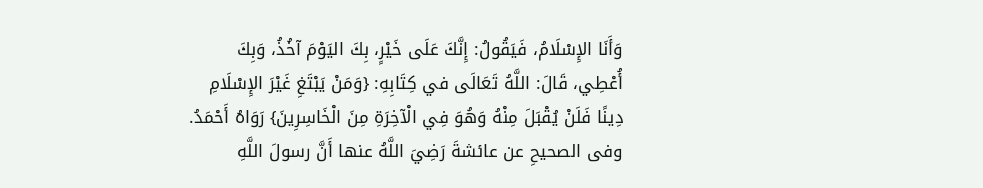وَأَنَا الإِسْلَامُ، فَيَقُولُ: إِنَّكَ عَلَى خَيْرٍ، بِكَ اليَوْمَ آخُذُ، وَبِكَ أُعْطِي، قَالَ: اللَّهُ تَعَالَى في كِتَابِهِ: {وَمَنْ يَبْتَغِ غَيْرَ الإِسْلَامِ دِينًا فَلَنْ يُقْبَلَ مِنْهُ وَهُوَ فِي الْآخِرَةِ مِنَ الْخَاسِرِينَ} رَوَاهُ أَحْمَدُ.
وفى الصحيحِ عن عائشةَ رَضِيَ اللَّهُ عنها أَنَّ رسولَ اللَّهِ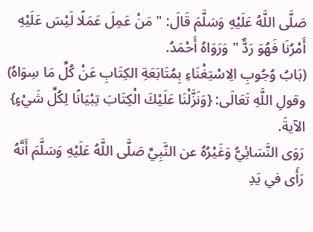صَلَّى اللَّهُ عَلَيْهِ وَسَلَّمَ قَالَ: " مَنْ عَمِلَ عَمَلًا لَيْسَ عَلَيْهِ أَمْرُنَا فَهُوَ رَدٌّ " وَرَوَاهُ أَحْمَدُ.
(بَابُ وُجُوبِ الِاسْتِغْنَاءِ بِمُتَابَعَةِ الكِتَابِ عَنْ كُلِّ مَا سِوَاهُ)
وقولِ اللَّهِ تَعَالَى: {وَنَزَّلْنَا عَلَيْكَ الْكِتَابَ تِبْيَانًا لِكُلِّ شَيْءٍ} الآيةَ.
رَوَى النَّسَائِيُّ وَغَيْرُهُ عن النَّبِيِّ صَلَّى اللَّهُ عَلَيْهِ وَسَلَّمَ أَنَّهُ رَأَى في يَدِ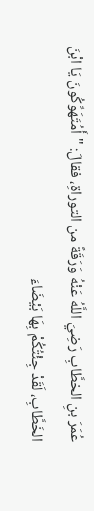عُمَرَ بنِ الخطَّابِ رَضِيَ اللَّهُ عَنْهُ وَرَقَةً من التوراةِ، فقالَ: " أَمُتَهَوِّكُونَ يَا ابْنَ الخَطَّابِ، لَقَدْ جِئْتُكُمْ بِهَا بَيْضَاءَ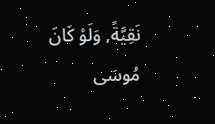نَقِيَّةً, وَلَوْ كَانَ مُوسَى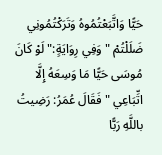حَيًّا وَاتَّبَعْتُمُوهُ وَتَرَكْتُمُونِي ضَلَلْتُمْ " وَفِي رِوَايَةٍ:" لَوْ كَانَ مُوسَى حَيًّا مَا وَسِعَهُ إِلَّا اتِّبَاعِي " فَقَالَ عُمَرُ: رَضِيتُ باللَّهِ رَبًّا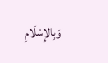وَبِالإِسْلَامِ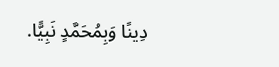دِينًا وَبِمُحَمَّدٍ نَبِيًّا.